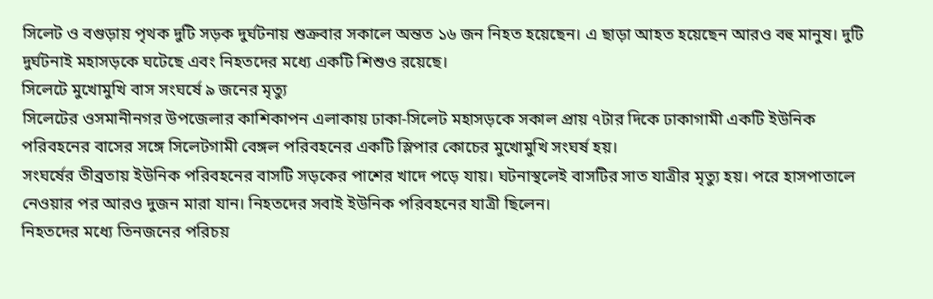সিলেট ও বগুড়ায় পৃথক দুটি সড়ক দুর্ঘটনায় শুক্রবার সকালে অন্তত ১৬ জন নিহত হয়েছেন। এ ছাড়া আহত হয়েছেন আরও বহু মানুষ। দুটি দুর্ঘটনাই মহাসড়কে ঘটেছে এবং নিহতদের মধ্যে একটি শিশুও রয়েছে।
সিলেটে মুখোমুখি বাস সংঘর্ষে ৯ জনের মৃত্যু
সিলেটের ওসমানীনগর উপজেলার কাশিকাপন এলাকায় ঢাকা-সিলেট মহাসড়কে সকাল প্রায় ৭টার দিকে ঢাকাগামী একটি ইউনিক পরিবহনের বাসের সঙ্গে সিলেটগামী বেঙ্গল পরিবহনের একটি স্লিপার কোচের মুখোমুখি সংঘর্ষ হয়।
সংঘর্ষের তীব্রতায় ইউনিক পরিবহনের বাসটি সড়কের পাশের খাদে পড়ে যায়। ঘটনাস্থলেই বাসটির সাত যাত্রীর মৃত্যু হয়। পরে হাসপাতালে নেওয়ার পর আরও দুজন মারা যান। নিহতদের সবাই ইউনিক পরিবহনের যাত্রী ছিলেন।
নিহতদের মধ্যে তিনজনের পরিচয়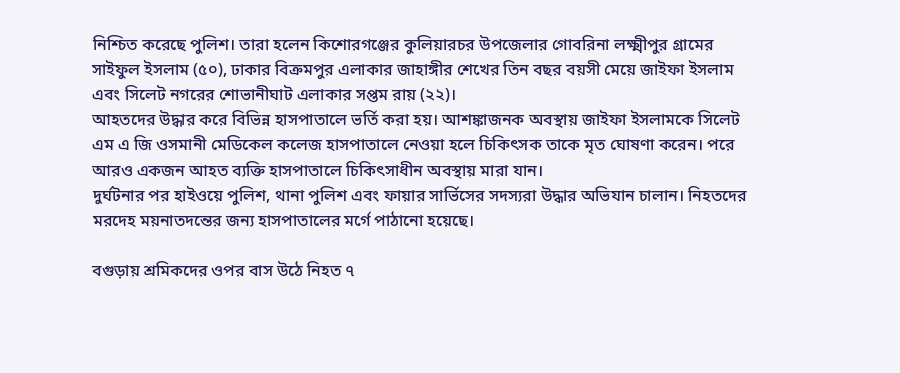নিশ্চিত করেছে পুলিশ। তারা হলেন কিশোরগঞ্জের কুলিয়ারচর উপজেলার গোবরিনা লক্ষ্মীপুর গ্রামের সাইফুল ইসলাম (৫০), ঢাকার বিক্রমপুর এলাকার জাহাঙ্গীর শেখের তিন বছর বয়সী মেয়ে জাইফা ইসলাম এবং সিলেট নগরের শোভানীঘাট এলাকার সপ্তম রায় (২২)।
আহতদের উদ্ধার করে বিভিন্ন হাসপাতালে ভর্তি করা হয়। আশঙ্কাজনক অবস্থায় জাইফা ইসলামকে সিলেট এম এ জি ওসমানী মেডিকেল কলেজ হাসপাতালে নেওয়া হলে চিকিৎসক তাকে মৃত ঘোষণা করেন। পরে আরও একজন আহত ব্যক্তি হাসপাতালে চিকিৎসাধীন অবস্থায় মারা যান।
দুর্ঘটনার পর হাইওয়ে পুলিশ, থানা পুলিশ এবং ফায়ার সার্ভিসের সদস্যরা উদ্ধার অভিযান চালান। নিহতদের মরদেহ ময়নাতদন্তের জন্য হাসপাতালের মর্গে পাঠানো হয়েছে।

বগুড়ায় শ্রমিকদের ওপর বাস উঠে নিহত ৭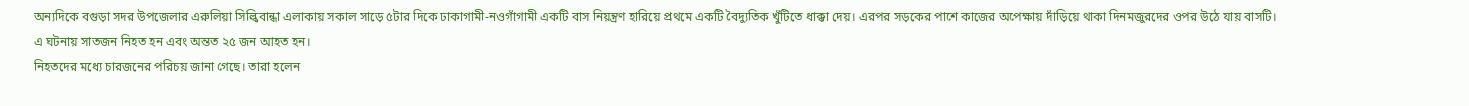অন্যদিকে বগুড়া সদর উপজেলার এরুলিয়া সিল্কিবান্ধা এলাকায় সকাল সাড়ে ৫টার দিকে ঢাকাগামী-নওগাঁগামী একটি বাস নিয়ন্ত্রণ হারিয়ে প্রথমে একটি বৈদ্যুতিক খুঁটিতে ধাক্কা দেয়। এরপর সড়কের পাশে কাজের অপেক্ষায় দাঁড়িয়ে থাকা দিনমজুরদের ওপর উঠে যায় বাসটি।
এ ঘটনায় সাতজন নিহত হন এবং অন্তত ২৫ জন আহত হন।
নিহতদের মধ্যে চারজনের পরিচয় জানা গেছে। তারা হলেন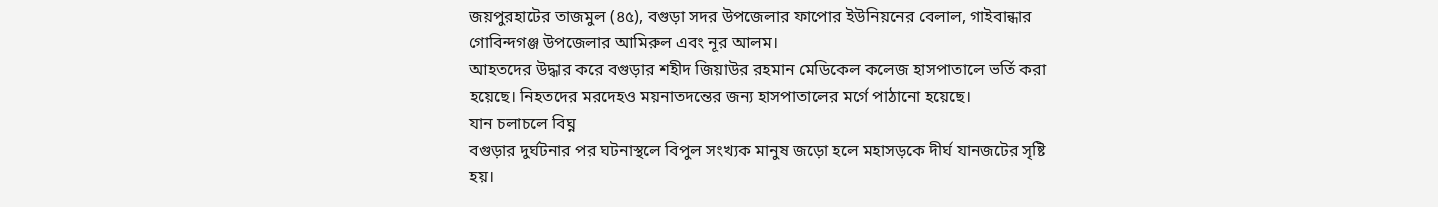জয়পুরহাটের তাজমুল (৪৫), বগুড়া সদর উপজেলার ফাপোর ইউনিয়নের বেলাল, গাইবান্ধার গোবিন্দগঞ্জ উপজেলার আমিরুল এবং নূর আলম।
আহতদের উদ্ধার করে বগুড়ার শহীদ জিয়াউর রহমান মেডিকেল কলেজ হাসপাতালে ভর্তি করা হয়েছে। নিহতদের মরদেহও ময়নাতদন্তের জন্য হাসপাতালের মর্গে পাঠানো হয়েছে।
যান চলাচলে বিঘ্ন
বগুড়ার দুর্ঘটনার পর ঘটনাস্থলে বিপুল সংখ্যক মানুষ জড়ো হলে মহাসড়কে দীর্ঘ যানজটের সৃষ্টি হয়।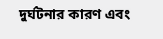দুর্ঘটনার কারণ এবং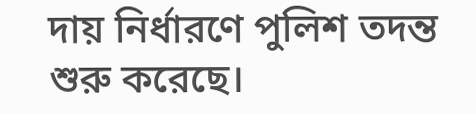দায় নির্ধারণে পুলিশ তদন্ত শুরু করেছে।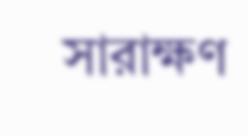সারাক্ষণ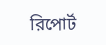রিপোর্ট